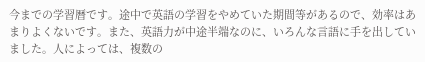今までの学習暦です。途中で英語の学習をやめていた期間等があるので、効率はあまりよくないです。また、英語力が中途半端なのに、いろんな言語に手を出していました。人によっては、複数の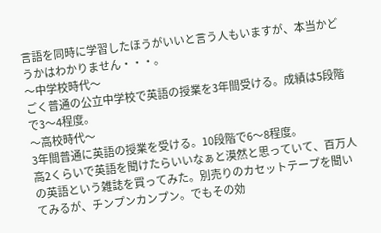言語を同時に学習したほうがいいと言う人もいますが、本当かどうかはわかりません・・・。
〜中学校時代〜
ごく普通の公立中学校で英語の授業を3年間受ける。成績は5段階で3〜4程度。
〜高校時代〜
3年間普通に英語の授業を受ける。10段階で6〜8程度。
高2くらいで英語を聞けたらいいなぁと漠然と思っていて、百万人の英語という雑誌を買ってみた。別売りのカセットテープを聞いてみるが、チンプンカンプン。でもその効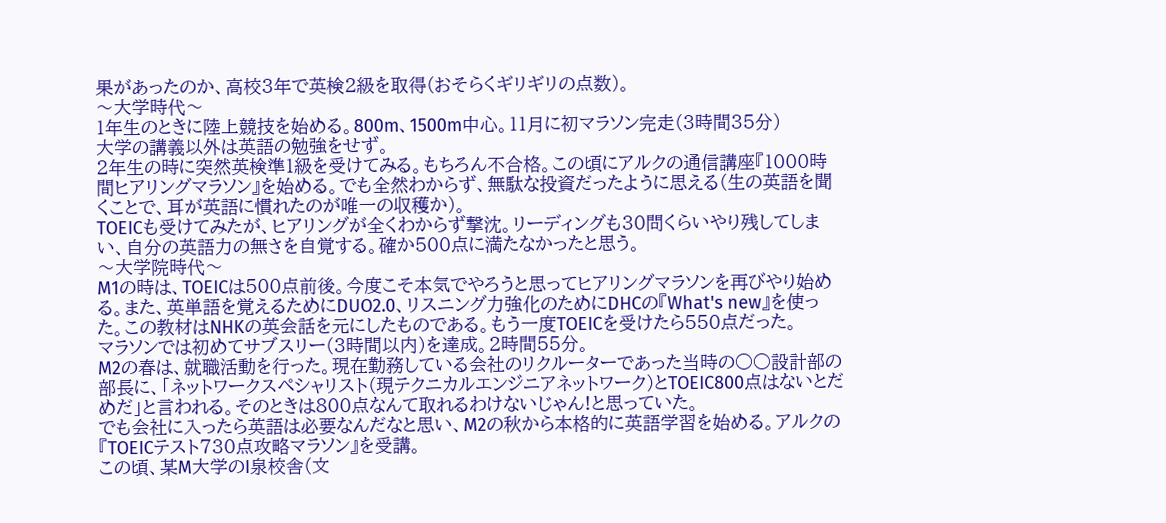果があったのか、高校3年で英検2級を取得(おそらくギリギリの点数)。
〜大学時代〜
1年生のときに陸上競技を始める。800m、1500m中心。11月に初マラソン完走(3時間35分)
大学の講義以外は英語の勉強をせず。
2年生の時に突然英検準1級を受けてみる。もちろん不合格。この頃にアルクの通信講座『1000時間ヒアリングマラソン』を始める。でも全然わからず、無駄な投資だったように思える(生の英語を聞くことで、耳が英語に慣れたのが唯一の収穫か)。
TOEICも受けてみたが、ヒアリングが全くわからず撃沈。リーディングも30問くらいやり残してしまい、自分の英語力の無さを自覚する。確か500点に満たなかったと思う。
〜大学院時代〜
M1の時は、TOEICは500点前後。今度こそ本気でやろうと思ってヒアリングマラソンを再びやり始める。また、英単語を覚えるためにDUO2.0、リスニング力強化のためにDHCの『What's new』を使った。この教材はNHKの英会話を元にしたものである。もう一度TOEICを受けたら550点だった。
マラソンでは初めてサブスリー(3時間以内)を達成。2時間55分。
M2の春は、就職活動を行った。現在勤務している会社のリクルーターであった当時の○○設計部の部長に、「ネットワークスペシャリスト(現テクニカルエンジニアネットワーク)とTOEIC800点はないとだめだ」と言われる。そのときは800点なんて取れるわけないじゃん!と思っていた。
でも会社に入ったら英語は必要なんだなと思い、M2の秋から本格的に英語学習を始める。アルクの『TOEICテスト730点攻略マラソン』を受講。
この頃、某M大学のI泉校舎(文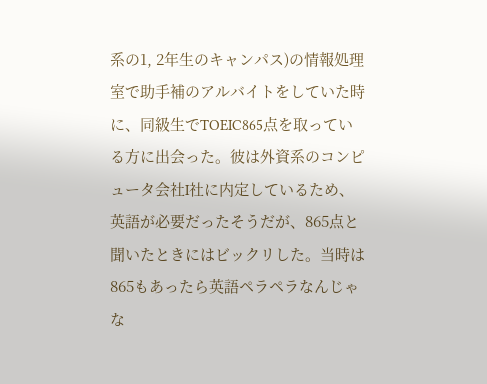系の1, 2年生のキャンパス)の情報処理室で助手補のアルバイトをしていた時に、同級生でTOEIC865点を取っている方に出会った。彼は外資系のコンピュータ会社I社に内定しているため、英語が必要だったそうだが、865点と聞いたときにはビックリした。当時は865もあったら英語ペラペラなんじゃな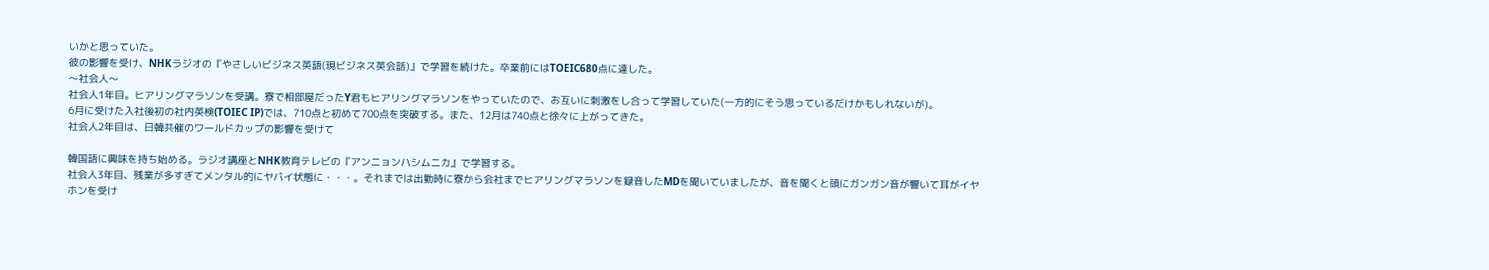いかと思っていた。
彼の影響を受け、NHKラジオの『やさしいビジネス英語(現ビジネス英会話)』で学習を続けた。卒業前にはTOEIC680点に達した。
〜社会人〜
社会人1年目。ヒアリングマラソンを受講。寮で相部屋だったY君もヒアリングマラソンをやっていたので、お互いに刺激をし合って学習していた(一方的にそう思っているだけかもしれないが)。
6月に受けた入社後初の社内英検(TOIEC IP)では、710点と初めて700点を突破する。また、12月は740点と徐々に上がってきた。
社会人2年目は、日韓共催のワールドカップの影響を受けて

韓国語に興味を持ち始める。ラジオ講座とNHK教育テレビの『アンニョンハシムニカ』で学習する。
社会人3年目、残業が多すぎてメンタル的にヤバイ状態に・・・。それまでは出勤時に寮から会社までヒアリングマラソンを録音したMDを聞いていましたが、音を聞くと頭にガンガン音が響いて耳がイヤホンを受け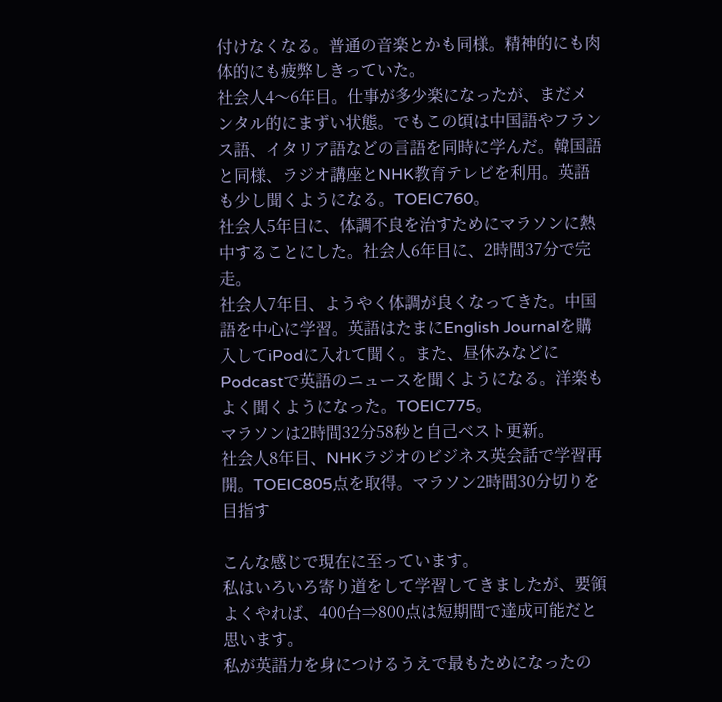付けなくなる。普通の音楽とかも同様。精神的にも肉体的にも疲弊しきっていた。
社会人4〜6年目。仕事が多少楽になったが、まだメンタル的にまずい状態。でもこの頃は中国語やフランス語、イタリア語などの言語を同時に学んだ。韓国語と同様、ラジオ講座とNHK教育テレビを利用。英語も少し聞くようになる。TOEIC760。
社会人5年目に、体調不良を治すためにマラソンに熱中することにした。社会人6年目に、2時間37分で完走。
社会人7年目、ようやく体調が良くなってきた。中国語を中心に学習。英語はたまにEnglish Journalを購入してiPodに入れて聞く。また、昼休みなどにPodcastで英語のニュースを聞くようになる。洋楽もよく聞くようになった。TOEIC775。
マラソンは2時間32分58秒と自己ベスト更新。
社会人8年目、NHKラジオのビジネス英会話で学習再開。TOEIC805点を取得。マラソン2時間30分切りを目指す

こんな感じで現在に至っています。
私はいろいろ寄り道をして学習してきましたが、要領よくやれば、400台⇒800点は短期間で達成可能だと思います。
私が英語力を身につけるうえで最もためになったの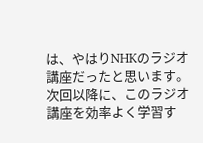は、やはりNHKのラジオ講座だったと思います。次回以降に、このラジオ講座を効率よく学習す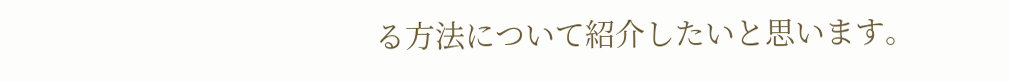る方法について紹介したいと思います。